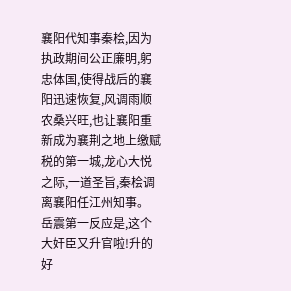襄阳代知事秦桧,因为执政期间公正廉明,躬忠体国,使得战后的襄阳迅速恢复,风调雨顺农桑兴旺,也让襄阳重新成为襄荆之地上缴赋税的第一城,龙心大悦之际,一道圣旨,秦桧调离襄阳任江州知事。
岳震第一反应是,这个大奸臣又升官啦!升的好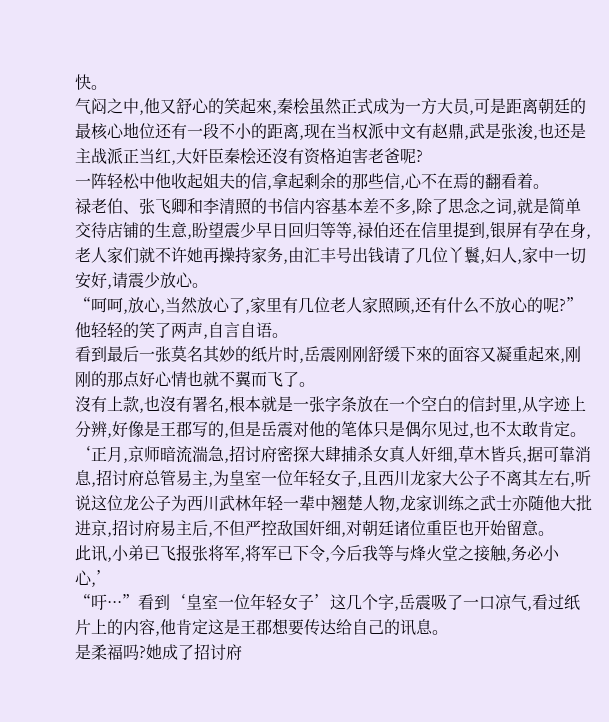快。
气闷之中,他又舒心的笑起來,秦桧虽然正式成为一方大员,可是距离朝廷的最核心地位还有一段不小的距离,现在当权派中文有赵鼎,武是张浚,也还是主战派正当红,大奸臣秦桧还沒有资格迫害老爸呢?
一阵轻松中他收起姐夫的信,拿起剩余的那些信,心不在焉的翻看着。
禄老伯、张飞卿和李清照的书信内容基本差不多,除了思念之词,就是简单交待店铺的生意,盼望震少早日回归等等,禄伯还在信里提到,银屏有孕在身,老人家们就不许她再操持家务,由汇丰号出钱请了几位丫鬟,妇人,家中一切安好,请震少放心。
“呵呵,放心,当然放心了,家里有几位老人家照顾,还有什么不放心的呢?”他轻轻的笑了两声,自言自语。
看到最后一张莫名其妙的纸片时,岳震刚刚舒缓下來的面容又凝重起來,刚刚的那点好心情也就不翼而飞了。
沒有上款,也沒有署名,根本就是一张字条放在一个空白的信封里,从字迹上分辨,好像是王郡写的,但是岳震对他的笔体只是偶尔见过,也不太敢肯定。
‘正月,京师暗流湍急,招讨府密探大肆捕杀女真人奸细,草木皆兵,据可靠消息,招讨府总管易主,为皇室一位年轻女子,且西川龙家大公子不离其左右,听说这位龙公子为西川武林年轻一辈中翘楚人物,龙家训练之武士亦随他大批进京,招讨府易主后,不但严控敌国奸细,对朝廷诸位重臣也开始留意。
此讯,小弟已飞报张将军,将军已下令,今后我等与烽火堂之接触,务必小心,’
“吁···”看到‘皇室一位年轻女子’这几个字,岳震吸了一口凉气,看过纸片上的内容,他肯定这是王郡想要传达给自己的讯息。
是柔福吗?她成了招讨府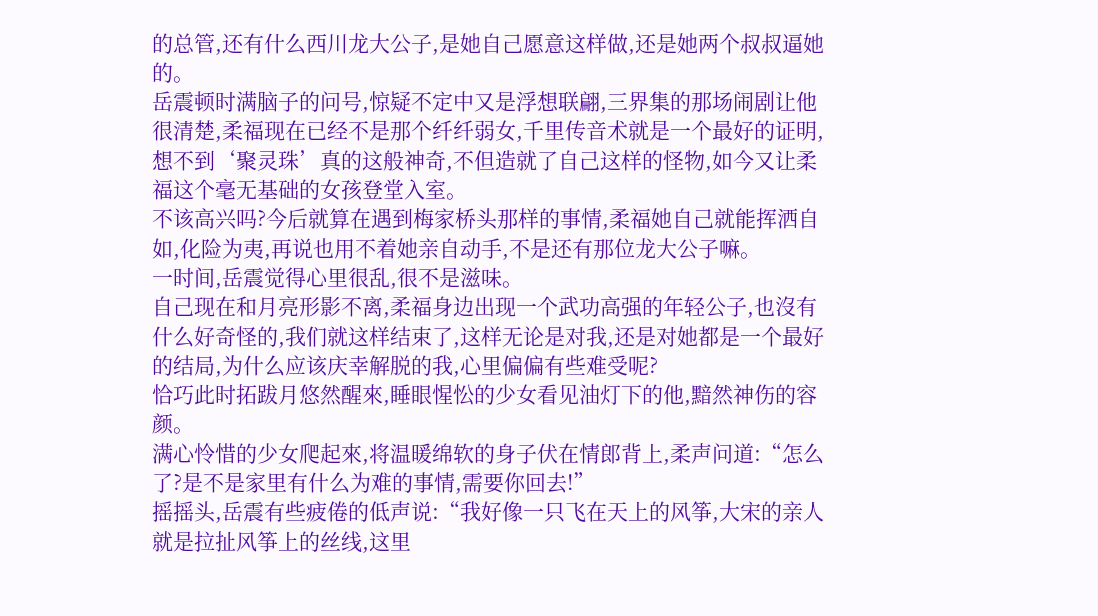的总管,还有什么西川龙大公子,是她自己愿意这样做,还是她两个叔叔逼她的。
岳震顿时满脑子的问号,惊疑不定中又是浮想联翩,三界集的那场闹剧让他很清楚,柔福现在已经不是那个纤纤弱女,千里传音术就是一个最好的证明,想不到‘聚灵珠’真的这般神奇,不但造就了自己这样的怪物,如今又让柔福这个毫无基础的女孩登堂入室。
不该高兴吗?今后就算在遇到梅家桥头那样的事情,柔福她自己就能挥洒自如,化险为夷,再说也用不着她亲自动手,不是还有那位龙大公子嘛。
一时间,岳震觉得心里很乱,很不是滋味。
自己现在和月亮形影不离,柔福身边出现一个武功高强的年轻公子,也沒有什么好奇怪的,我们就这样结束了,这样无论是对我,还是对她都是一个最好的结局,为什么应该庆幸解脱的我,心里偏偏有些难受呢?
恰巧此时拓跋月悠然醒來,睡眼惺忪的少女看见油灯下的他,黯然神伤的容颜。
满心怜惜的少女爬起來,将温暖绵软的身子伏在情郎背上,柔声问道:“怎么了?是不是家里有什么为难的事情,需要你回去!”
摇摇头,岳震有些疲倦的低声说:“我好像一只飞在天上的风筝,大宋的亲人就是拉扯风筝上的丝线,这里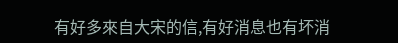有好多來自大宋的信,有好消息也有坏消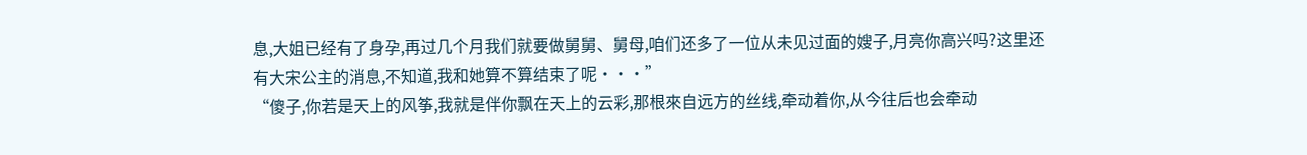息,大姐已经有了身孕,再过几个月我们就要做舅舅、舅母,咱们还多了一位从未见过面的嫂子,月亮你高兴吗?这里还有大宋公主的消息,不知道,我和她算不算结束了呢···”
“傻子,你若是天上的风筝,我就是伴你飘在天上的云彩,那根來自远方的丝线,牵动着你,从今往后也会牵动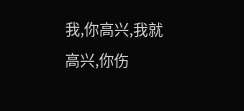我,你高兴,我就高兴,你伤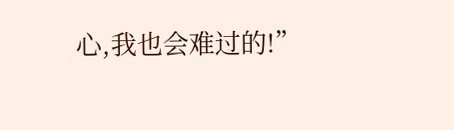心,我也会难过的!”